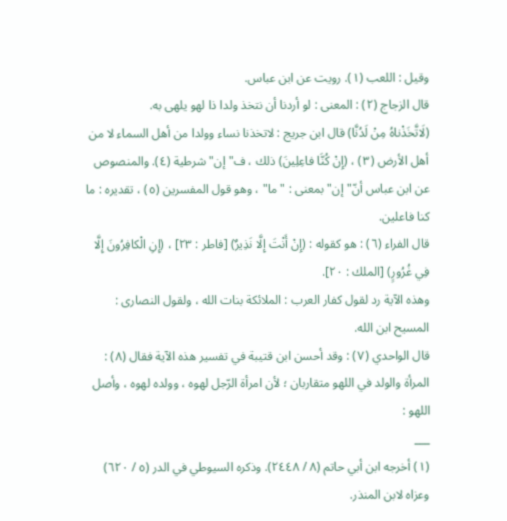وقيل : اللعب (١). رويت عن ابن عباس.
قال الزجاج (٢) : المعنى : لو أردنا أن نتخذ ولدا ذا لهو يلهى به.
(لَاتَّخَذْناهُ مِنْ لَدُنَّا) قال ابن جريج : لاتخذنا نساء وولدا من أهل السماء لا من أهل الأرض (٣) ، (إِنْ كُنَّا فاعِلِينَ) ذلك ، ف" إن" شرطية (٤). والمنصوص عن ابن عباس أنّ" إن" بمعنى : " ما" ، وهو قول المفسرين (٥) ، تقديره : ما كنا فاعلين.
قال الفراء (٦) : هو كقوله : (إِنْ أَنْتَ إِلَّا نَذِيرٌ) [فاطر : ٢٣] ، (إِنِ الْكافِرُونَ إِلَّا فِي غُرُورٍ) [الملك : ٢٠].
وهذه الآية رد لقول كفار العرب : الملائكة بنات الله ، ولقول النصارى : المسيح ابن الله.
قال الواحدي (٧) : وقد أحسن ابن قتيبة في تفسير هذه الآية فقال (٨) : المرأة والولد في اللهو متقاربان ؛ لأن امرأة الرّجل لهوه ، وولده لهوه ، وأصل اللهو :
___
(١) أخرجه ابن أبي حاتم (٨ / ٢٤٤٨). وذكره السيوطي في الدر (٥ / ٦٢٠) وعزاه لابن المنذر.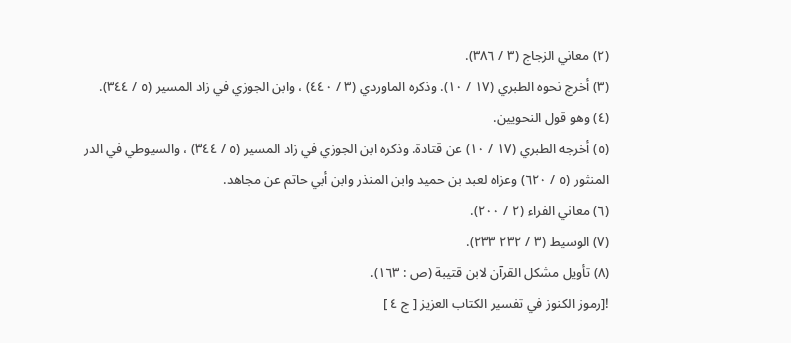(٢) معاني الزجاج (٣ / ٣٨٦).
(٣) أخرج نحوه الطبري (١٧ / ١٠). وذكره الماوردي (٣ / ٤٤٠) ، وابن الجوزي في زاد المسير (٥ / ٣٤٤).
(٤) وهو قول النحويين.
(٥) أخرجه الطبري (١٧ / ١٠) عن قتادة. وذكره ابن الجوزي في زاد المسير (٥ / ٣٤٤) ، والسيوطي في الدر المنثور (٥ / ٦٢٠) وعزاه لعبد بن حميد وابن المنذر وابن أبي حاتم عن مجاهد.
(٦) معاني الفراء (٢ / ٢٠٠).
(٧) الوسيط (٣ / ٢٣٢ ٢٣٣).
(٨) تأويل مشكل القرآن لابن قتيبة (ص : ١٦٣).
![رموز الكنوز في تفسير الكتاب العزيز [ ج ٤ ]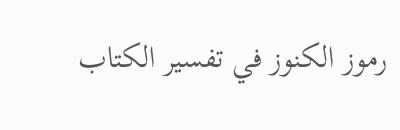رموز الكنوز في تفسير الكتاب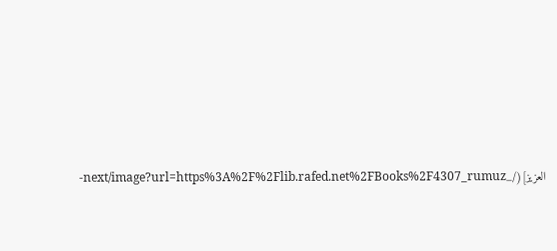العزيز](/_next/image?url=https%3A%2F%2Flib.rafed.net%2FBooks%2F4307_rumuz-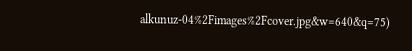alkunuz-04%2Fimages%2Fcover.jpg&w=640&q=75)